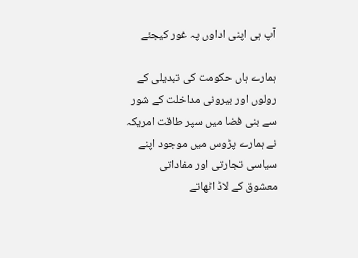آپ ہی اپنی اداوں پہ غور کیجئے

ہمارے ہاں حکومت کی تبدیلی کے رولوں اور بیرونی مداخلت کے شور سے بنی فضا میں سپر طاقت امریکہ نے ہمارے پڑوس میں موجود اپنے سیاسی تجارتی اور مفاداتی معشوق کے لاڈ اٹھاتے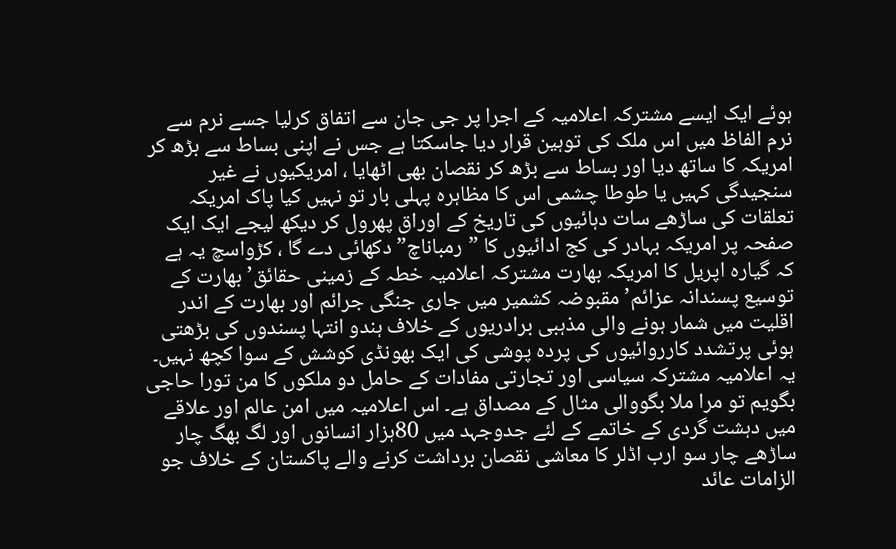ہوئے ایک ایسے مشترکہ اعلامیہ کے اجرا پر جی جان سے اتفاق کرلیا جسے نرم سے نرم الفاظ میں اس ملک کی توہین قرار دیا جاسکتا ہے جس نے اپنی بساط سے بڑھ کر امریکہ کا ساتھ دیا اور بساط سے بڑھ کر نقصان بھی اٹھایا ، امریکیوں نے غیر سنجیدگی کہیں یا طوطا چشمی اس کا مظاہرہ پہلی بار تو نہیں کیا پاک امریکہ تعلقات کی ساڑھے سات دہائیوں کی تاریخ کے اوراق پھرول کر دیکھ لیجے ایک ایک صفحہ پر امریکہ بہادر کی کج ادائیوں کا ”رمباناچ”دکھائی دے گا ، کڑواسچ یہ ہے کہ گیارہ اپریل کا امریکہ بھارت مشترکہ اعلامیہ خطہ کے زمینی حقائق’ بھارت کے توسیع پسندانہ عزائم’ مقبوضہ کشمیر میں جاری جنگی جرائم اور بھارت کے اندر اقلیت میں شمار ہونے والی مذہبی برادریوں کے خلاف ہندو انتہا پسندوں کی بڑھتی ہوئی پرتشدد کارروائیوں کی پردہ پوشی کی ایک بھونڈی کوشش کے سوا کچھ نہیں۔ یہ اعلامیہ مشترکہ سیاسی اور تجارتی مفادات کے حامل دو ملکوں کا من تورا حاجی بگویم تو مرا ملا بگووالی مثال کے مصداق ہے۔ اس اعلامیہ میں امن عالم اور علاقے میں دہشت گردی کے خاتمے کے لئے جدوجہد میں 80ہزار انسانوں اور لگ بھگ چار ساڑھے چار سو ارب اڈلر کا معاشی نقصان برداشت کرنے والے پاکستان کے خلاف جو الزامات عائد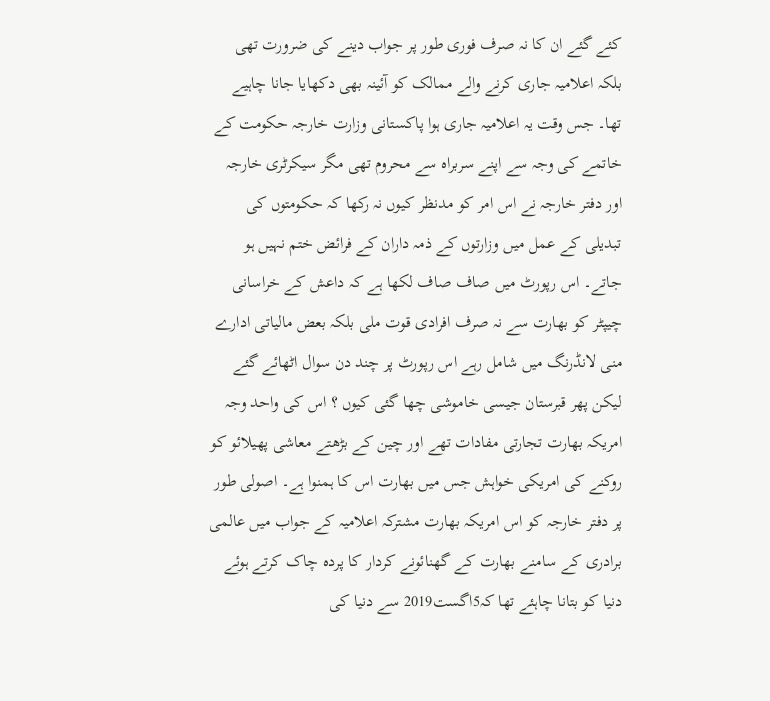کئے گئے ان کا نہ صرف فوری طور پر جواب دینے کی ضرورت تھی بلکہ اعلامیہ جاری کرنے والے ممالک کو آئینہ بھی دکھایا جانا چاہیے تھا۔ جس وقت یہ اعلامیہ جاری ہوا پاکستانی وزارت خارجہ حکومت کے خاتمے کی وجہ سے اپنے سربراہ سے محروم تھی مگر سیکرٹری خارجہ اور دفتر خارجہ نے اس امر کو مدنظر کیوں نہ رکھا کہ حکومتوں کی تبدیلی کے عمل میں وزارتوں کے ذمہ داران کے فرائض ختم نہیں ہو جاتے۔ اس رپورٹ میں صاف صاف لکھا ہے کہ داعش کے خراسانی چیپٹر کو بھارت سے نہ صرف افرادی قوت ملی بلکہ بعض مالیاتی ادارے منی لانڈرنگ میں شامل رہے اس رپورٹ پر چند دن سوال اٹھائے گئے لیکن پھر قبرستان جیسی خاموشی چھا گئی کیوں ؟ اس کی واحد وجہ امریکہ بھارت تجارتی مفادات تھے اور چین کے بڑھتے معاشی پھیلائو کو روکنے کی امریکی خواہش جس میں بھارت اس کا ہمنوا ہے۔ اصولی طور پر دفتر خارجہ کو اس امریکہ بھارت مشترکہ اعلامیہ کے جواب میں عالمی برادری کے سامنے بھارت کے گھنائونے کردار کا پردہ چاک کرتے ہوئے دنیا کو بتانا چاہئے تھا کہ5اگست2019 سے دنیا کی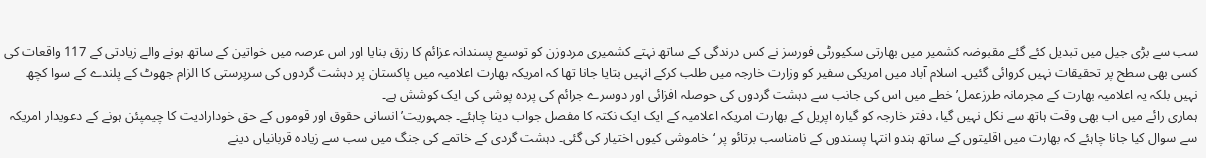سب سے بڑی جیل میں تبدیل کئے گئے مقبوضہ کشمیر میں بھارتی سکیورٹی فورسز نے کس درندگی کے ساتھ نہتے کشمیری مردوزن کو توسیع پسندانہ عزائم کا رزق بنایا اور اس عرصہ میں خواتین کے ساتھ ہونے والے زیادتی کے 117 واقعات کی کسی بھی سطح پر تحقیقات نہیں کروائی گئیں۔ اسلام آباد میں امریکی سفیر کو وزارت خارجہ میں طلب کرکے انہیں بتایا جانا تھا کہ امریکہ بھارت اعلامیہ میں پاکستان پر دہشت گردوں کی سرپرستی کا الزام جھوٹ کے پلندے کے سوا کچھ نہیں بلکہ یہ اعلامیہ بھارت کے مجرمانہ طرزعمل’ خطے میں اس کی جانب سے دہشت گردوں کی حوصلہ افزائی اور دوسرے جرائم کی پردہ پوشی کی ایک کوشش ہے۔
ہماری رائے میں اب بھی وقت ہاتھ سے نکل نہیں گیا، دفتر خارجہ کو گیارہ اپریل کے بھارت امریکہ اعلامیہ کے ایک ایک نکتہ کا مفصل جواب دینا چاہئے۔ جمہوریت’ انسانی حقوق اور قوموں کے حق خودارادیت کا چیمپئن ہونے کے دعویدار امریکہ سے سوال کیا جانا چاہئے کہ بھارت میں اقلیتوں کے ساتھ ہندو انتہا پسندوں کے نامناسب برتائو پر ‘خاموشی کیوں اختیار کی گئی۔ دہشت گردی کے خاتمے کی جنگ میں سب سے زیادہ قربانیاں دینے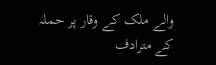والے ملک کے وقار پر حملہ کے مترادف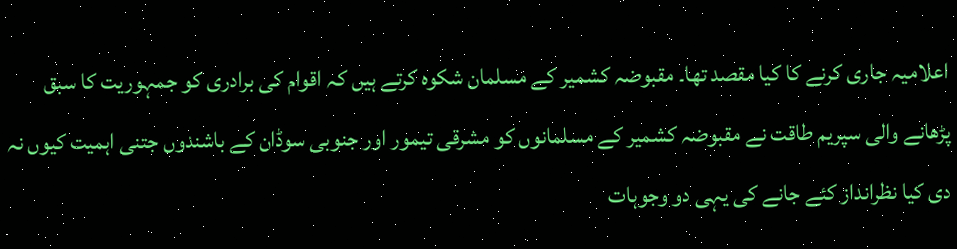اعلامیہ جاری کرنے کا کیا مقصد تھا۔ مقبوضہ کشمیر کے مسلمان شکوہ کرتے ہیں کہ اقوام کی برادری کو جمہوریت کا سبق پڑھانے والی سپریم طاقت نے مقبوضہ کشمیر کے مسلمانوں کو مشرقی تیمور اور جنوبی سوڈان کے باشندوں جتنی اہمیت کیوں نہ دی کیا نظرانداز کئے جانے کی یہی دو وجوہات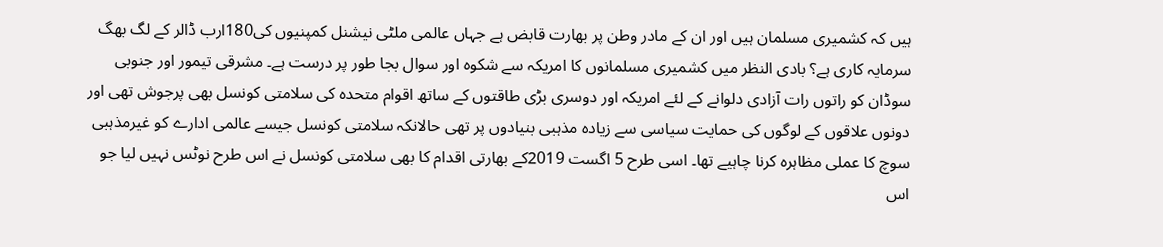ہیں کہ کشمیری مسلمان ہیں اور ان کے مادر وطن پر بھارت قابض ہے جہاں عالمی ملٹی نیشنل کمپنیوں کی180ارب ڈالر کے لگ بھگ سرمایہ کاری ہے؟ بادی النظر میں کشمیری مسلمانوں کا امریکہ سے شکوہ اور سوال بجا طور پر درست ہے۔ مشرقی تیمور اور جنوبی سوڈان کو راتوں رات آزادی دلوانے کے لئے امریکہ اور دوسری بڑی طاقتوں کے ساتھ اقوام متحدہ کی سلامتی کونسل بھی پرجوش تھی اور دونوں علاقوں کے لوگوں کی حمایت سیاسی سے زیادہ مذہبی بنیادوں پر تھی حالانکہ سلامتی کونسل جیسے عالمی ادارے کو غیرمذہبی سوچ کا عملی مظاہرہ کرنا چاہیے تھا۔ اسی طرح 5 اگست 2019کے بھارتی اقدام کا بھی سلامتی کونسل نے اس طرح نوٹس نہیں لیا جو اس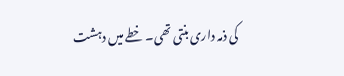کی ذمہ داری بنتی تھی۔ خطے میں دہشت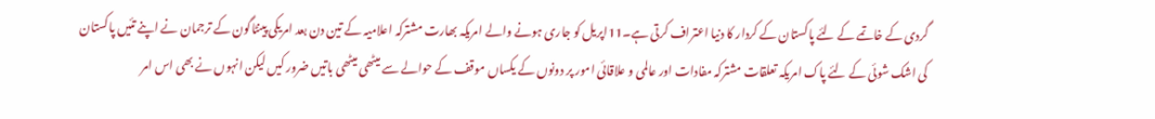گردی کے خاتمے کے لئے پاکستان کے کردار کا دنیا اعتراف کرتی ہے۔11اپریل کو جاری ہونے والے امریکہ بھارت مشترکہ اعلامیہ کے تین دن بعد امریکی پینٹاگون کے ترجمان نے اپنے تئیں پاکستان کی اشک شوئی کے لئے پاک امریکہ تعلقات مشترکہ مفادات اور عالمی و علاقائی امور پر دونوں کے یکساں موقف کے حوالے سے میٹھی میٹھی باتیں ضرور کیں لیکن انہوں نے بھی اس امر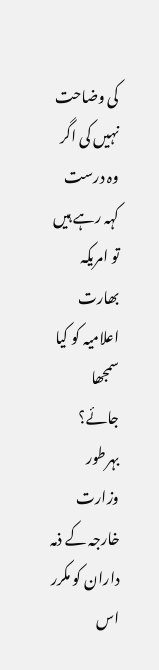کی وضاحت نہیں کی اگر وہ درست کہہ رہے ہیں تو امریکہ بھارت اعلامیہ کو کیا سمجھا جائے؟ بہرطور وزارت خارجہ کے ذمہ داران کو مکرر اس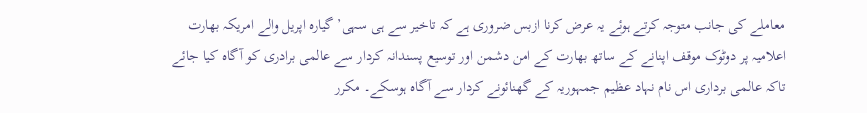معاملے کی جانب متوجہ کرتے ہوئے یہ عرض کرنا ازبس ضروری ہے کہ تاخیر سے ہی سہی’ گیارہ اپریل والے امریکہ بھارت اعلامیہ پر دوٹوک موقف اپنانے کے ساتھ بھارت کے امن دشمن اور توسیع پسندانہ کردار سے عالمی برادری کو آگاہ کیا جائے تاکہ عالمی برداری اس نام نہاد عظیم جمہوریہ کے گھنائونے کردار سے آگاہ ہوسکے۔ مکرر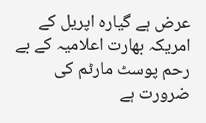عرض ہے گیارہ اپریل کے امریکہ بھارت اعلامیہ کے بے رحم پوسٹ مارٹم کی ضرورت ہے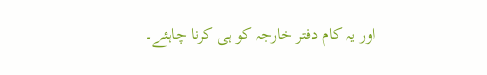اور یہ کام دفتر خارجہ کو ہی کرنا چاہئے۔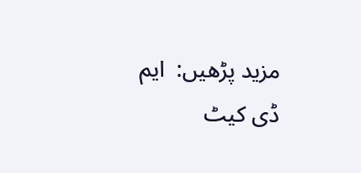مزید پڑھیں:  ایم ڈی کیٹ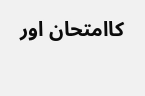کاامتحان اور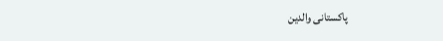پاکستانی والدین